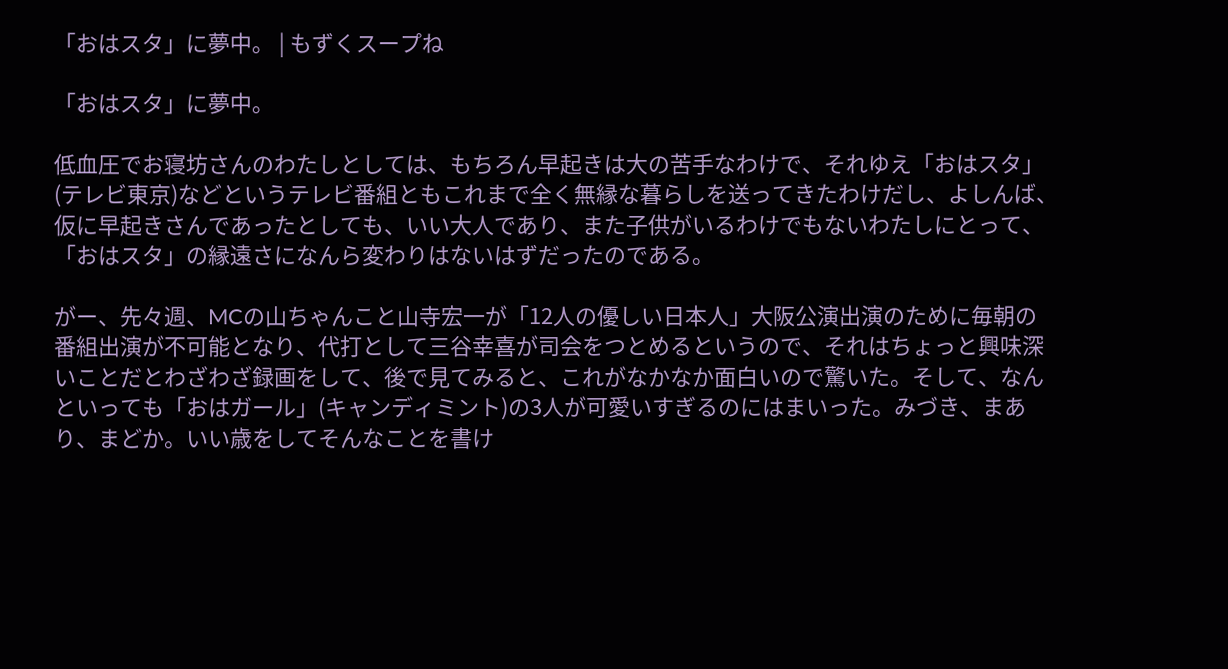「おはスタ」に夢中。 | もずくスープね

「おはスタ」に夢中。

低血圧でお寝坊さんのわたしとしては、もちろん早起きは大の苦手なわけで、それゆえ「おはスタ」(テレビ東京)などというテレビ番組ともこれまで全く無縁な暮らしを送ってきたわけだし、よしんば、仮に早起きさんであったとしても、いい大人であり、また子供がいるわけでもないわたしにとって、「おはスタ」の縁遠さになんら変わりはないはずだったのである。

がー、先々週、MCの山ちゃんこと山寺宏一が「12人の優しい日本人」大阪公演出演のために毎朝の番組出演が不可能となり、代打として三谷幸喜が司会をつとめるというので、それはちょっと興味深いことだとわざわざ録画をして、後で見てみると、これがなかなか面白いので驚いた。そして、なんといっても「おはガール」(キャンディミント)の3人が可愛いすぎるのにはまいった。みづき、まあり、まどか。いい歳をしてそんなことを書け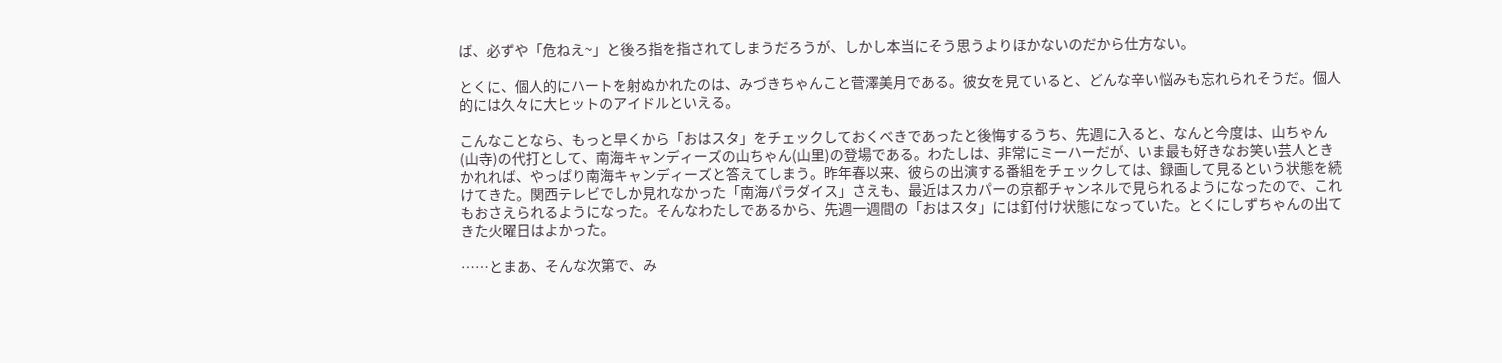ば、必ずや「危ねえ~」と後ろ指を指されてしまうだろうが、しかし本当にそう思うよりほかないのだから仕方ない。

とくに、個人的にハートを射ぬかれたのは、みづきちゃんこと菅澤美月である。彼女を見ていると、どんな辛い悩みも忘れられそうだ。個人的には久々に大ヒットのアイドルといえる。

こんなことなら、もっと早くから「おはスタ」をチェックしておくべきであったと後悔するうち、先週に入ると、なんと今度は、山ちゃん(山寺)の代打として、南海キャンディーズの山ちゃん(山里)の登場である。わたしは、非常にミーハーだが、いま最も好きなお笑い芸人ときかれれば、やっぱり南海キャンディーズと答えてしまう。昨年春以来、彼らの出演する番組をチェックしては、録画して見るという状態を続けてきた。関西テレビでしか見れなかった「南海パラダイス」さえも、最近はスカパーの京都チャンネルで見られるようになったので、これもおさえられるようになった。そんなわたしであるから、先週一週間の「おはスタ」には釘付け状態になっていた。とくにしずちゃんの出てきた火曜日はよかった。

……とまあ、そんな次第で、み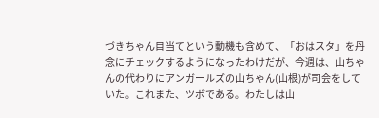づきちゃん目当てという動機も含めて、「おはスタ」を丹念にチェックするようになったわけだが、今週は、山ちゃんの代わりにアンガールズの山ちゃん(山根)が司会をしていた。これまた、ツボである。わたしは山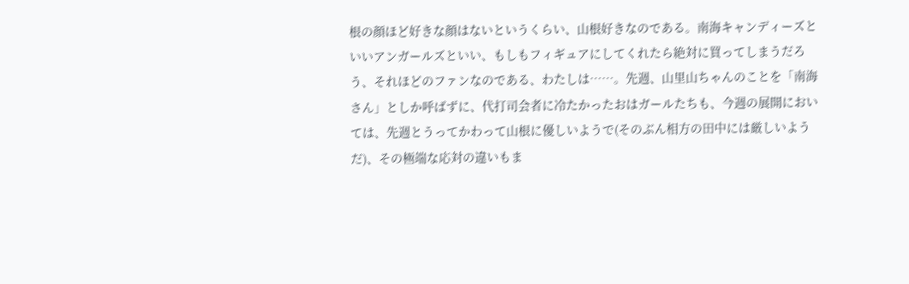根の顔ほど好きな顔はないというくらい、山根好きなのである。南海キャンディーズといいアンガールズといい、もしもフィギュアにしてくれたら絶対に買ってしまうだろう、それほどのファンなのである、わたしは……。先週、山里山ちゃんのことを「南海さん」としか呼ばずに、代打司会者に冷たかったおはガールたちも、今週の展開においては、先週とうってかわって山根に優しいようで(そのぶん相方の田中には厳しいようだ)、その極端な応対の違いもま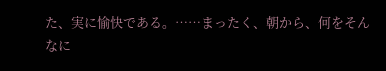た、実に愉快である。……まったく、朝から、何をそんなに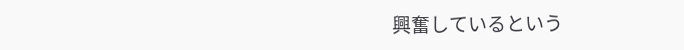興奮しているという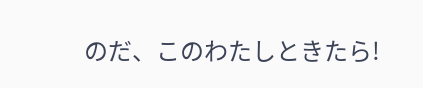のだ、このわたしときたら!